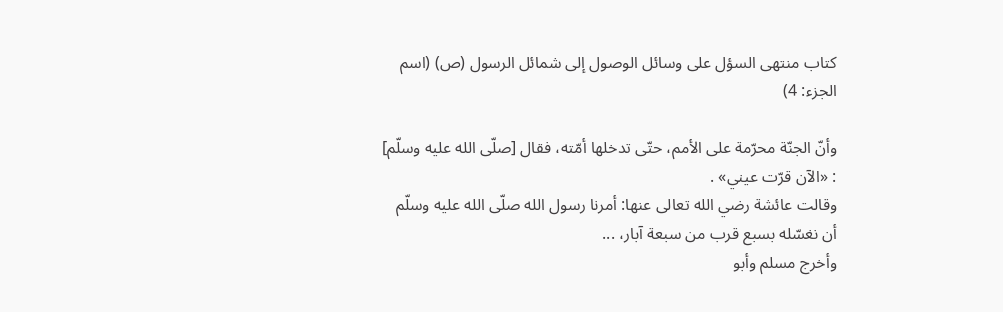كتاب منتهى السؤل على وسائل الوصول إلى شمائل الرسول (ص) (اسم الجزء: 4)

وأنّ الجنّة محرّمة على الأمم، حتّى تدخلها أمّته، فقال [صلّى الله عليه وسلّم] : «الآن قرّت عيني» .
وقالت عائشة رضي الله تعالى عنها: أمرنا رسول الله صلّى الله عليه وسلّم أن نغسّله بسبع قرب من سبعة آبار، ...
وأخرج مسلم وأبو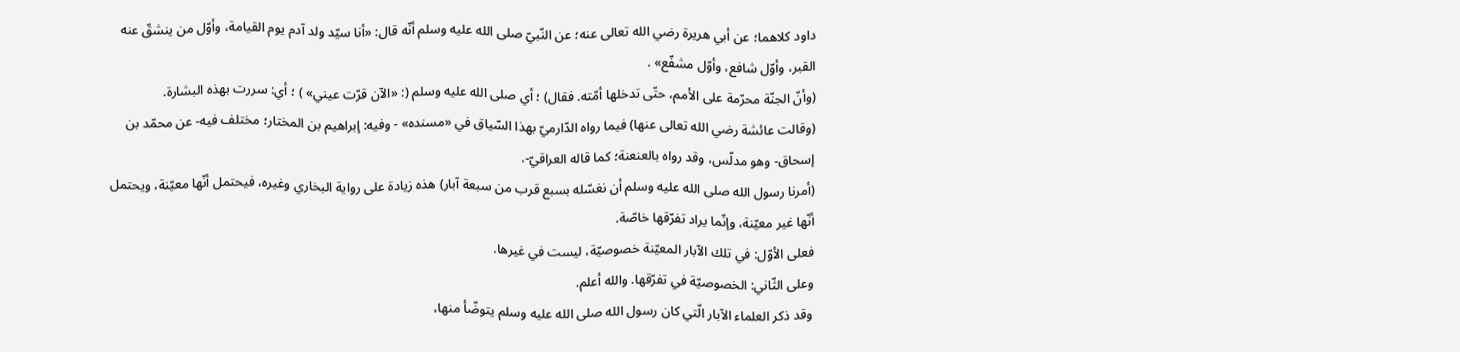داود كلاهما؛ عن أبي هريرة رضي الله تعالى عنه؛ عن النّبيّ صلى الله عليه وسلم أنّه قال: «أنا سيّد ولد آدم يوم القيامة، وأوّل من ينشقّ عنه القبر، وأوّل شافع، وأوّل مشفّع» .
(وأنّ الجنّة محرّمة على الأمم، حتّى تدخلها أمّته. فقال) ؛ أي صلى الله عليه وسلم (: «الآن قرّت عيني» ) ؛ أي: سررت بهذه البشارة.
(وقالت عائشة رضي الله تعالى عنها) فيما رواه الدّارميّ بهذا السّياق في «مسنده» - وفيه: إبراهيم بن المختار؛ مختلف فيه- عن محمّد بن إسحاق- وهو مدلّس، وقد رواه بالعنعنة؛ كما قاله العراقيّ-.
(أمرنا رسول الله صلى الله عليه وسلم أن نغسّله بسبع قرب من سبعة آبار) هذه زيادة على رواية البخاري وغيره، فيحتمل أنّها معيّنة، ويحتمل أنّها غير معيّنة، وإنّما يراد تفرّقها خاصّة.
فعلى الأوّل: في تلك الآبار المعيّنة خصوصيّة، ليست في غيرها.
وعلى الثّاني: الخصوصيّة في تفرّقها. والله أعلم.
وقد ذكر العلماء الآبار الّتي كان رسول الله صلى الله عليه وسلم يتوضّأ منها،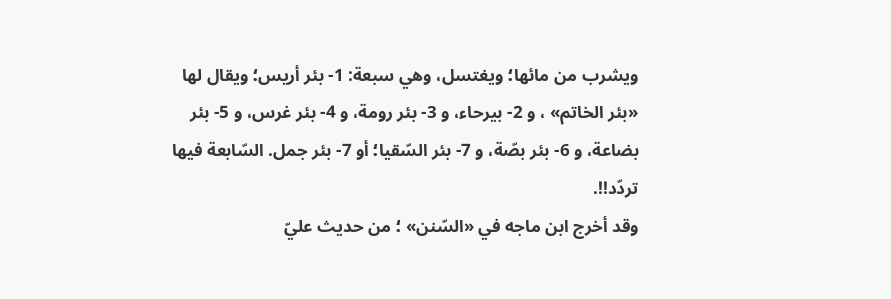ويشرب من مائها؛ ويغتسل، وهي سبعة: 1- بئر أريس؛ ويقال لها «بئر الخاتم» ، و 2- بيرحاء، و 3- بئر رومة، و 4- بئر غرس، و 5- بئر بضاعة، و 6- بئر بصّة، و 7- بئر السّقيا؛ أو 7- بئر جمل. السّابعة فيها تردّد!!.
وقد أخرج ابن ماجه في «السّنن» ؛ من حديث عليّ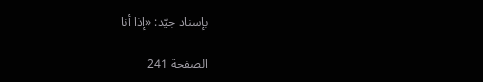بإسناد جيّد: «إذا أنا

الصفحة 241